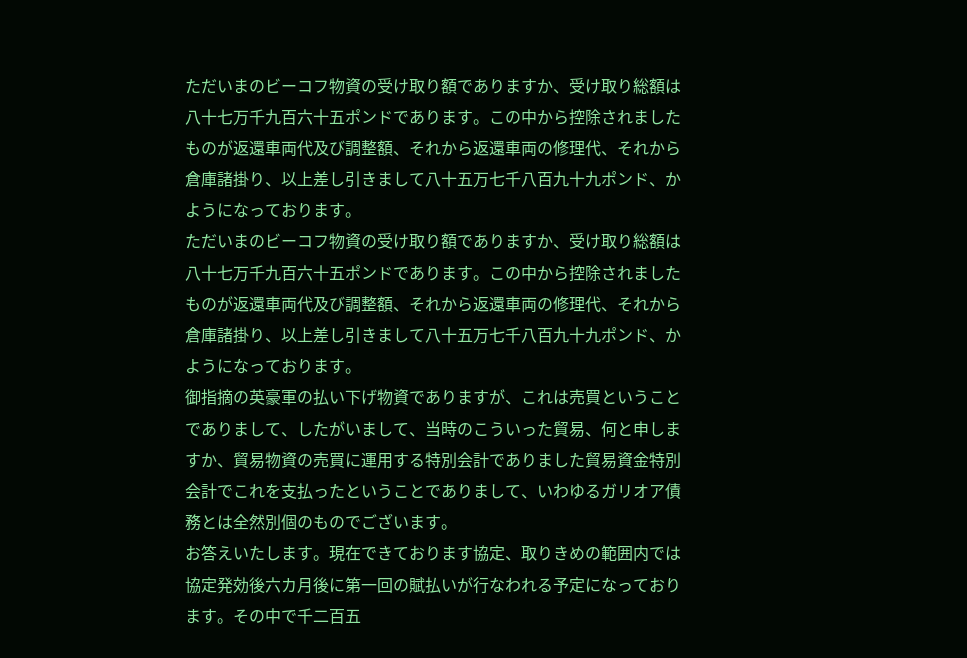ただいまのビーコフ物資の受け取り額でありますか、受け取り総額は八十七万千九百六十五ポンドであります。この中から控除されましたものが返還車両代及び調整額、それから返還車両の修理代、それから倉庫諸掛り、以上差し引きまして八十五万七千八百九十九ポンド、かようになっております。
ただいまのビーコフ物資の受け取り額でありますか、受け取り総額は八十七万千九百六十五ポンドであります。この中から控除されましたものが返還車両代及び調整額、それから返還車両の修理代、それから倉庫諸掛り、以上差し引きまして八十五万七千八百九十九ポンド、かようになっております。
御指摘の英豪軍の払い下げ物資でありますが、これは売買ということでありまして、したがいまして、当時のこういった貿易、何と申しますか、貿易物資の売買に運用する特別会計でありました貿易資金特別会計でこれを支払ったということでありまして、いわゆるガリオア債務とは全然別個のものでございます。
お答えいたします。現在できております協定、取りきめの範囲内では協定発効後六カ月後に第一回の賦払いが行なわれる予定になっております。その中で千二百五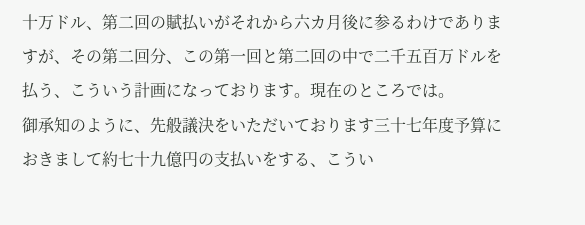十万ドル、第二回の賦払いがそれから六カ月後に参るわけでありますが、その第二回分、この第一回と第二回の中で二千五百万ドルを払う、こういう計画になっております。現在のところでは。
御承知のように、先般議決をいただいております三十七年度予算におきまして約七十九億円の支払いをする、こうい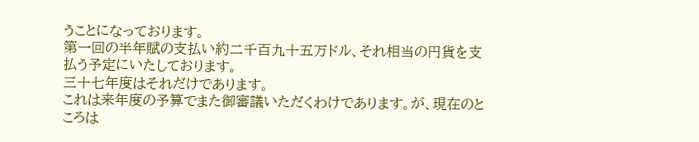うことになっております。
第一回の半年賦の支払い約二千百九十五万ドル、それ相当の円貨を支払う予定にいたしております。
三十七年度はそれだけであります。
これは来年度の予算でまた御審議いただくわけであります。が、現在のところは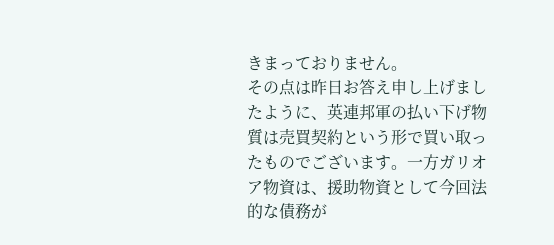きまっておりません。
その点は昨日お答え申し上げましたように、英連邦軍の払い下げ物質は売買契約という形で買い取ったものでございます。一方ガリオア物資は、援助物資として今回法的な債務が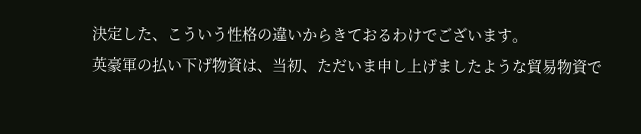決定した、こういう性格の違いからきておるわけでございます。
英豪軍の払い下げ物資は、当初、ただいま申し上げましたような貿易物資で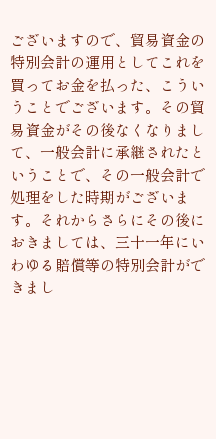ございますので、貿易資金の特別会計の運用としてこれを買ってお金を払った、こういうことでございます。その貿易資金がその後なくなりまして、一般会計に承継されたということで、その一般会計で処理をした時期がございます。それからさらにその後におきましては、三十一年にいわゆる賠償等の特別会計ができまし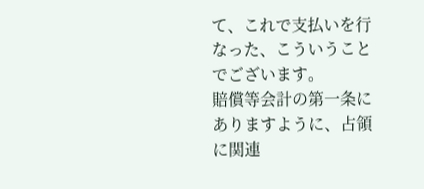て、これで支払いを行なった、こういうことでございます。
賠償等会計の第一条にありますように、占領に関連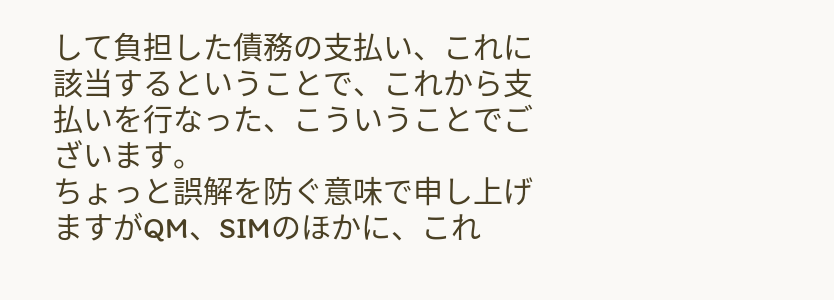して負担した債務の支払い、これに該当するということで、これから支払いを行なった、こういうことでございます。
ちょっと誤解を防ぐ意味で申し上げますがQM、SIMのほかに、これ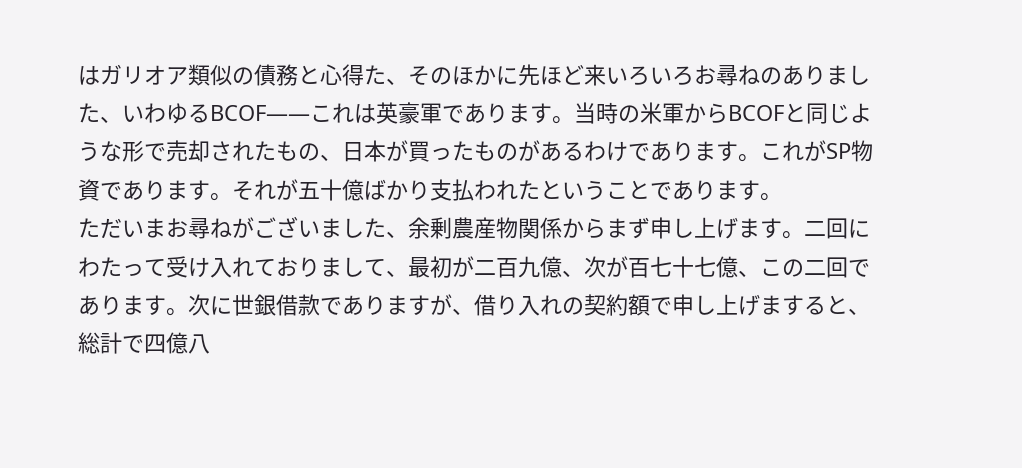はガリオア類似の債務と心得た、そのほかに先ほど来いろいろお尋ねのありました、いわゆるBCOF――これは英豪軍であります。当時の米軍からBCOFと同じような形で売却されたもの、日本が買ったものがあるわけであります。これがSP物資であります。それが五十億ばかり支払われたということであります。
ただいまお尋ねがございました、余剰農産物関係からまず申し上げます。二回にわたって受け入れておりまして、最初が二百九億、次が百七十七億、この二回であります。次に世銀借款でありますが、借り入れの契約額で申し上げますると、総計で四億八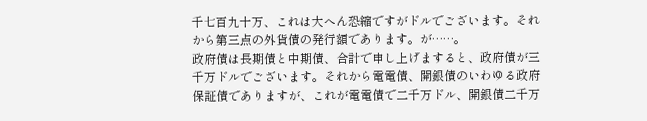千七百九十万、これは大へん恐縮ですがドルでございます。それから第三点の外貨債の発行額であります。が……。
政府債は長期債と中期債、合計で申し上げますると、政府債が三千万ドルでございます。それから電電債、開銀債のいわゆる政府保証債でありますが、これが電電債で二千万ドル、開銀債二千万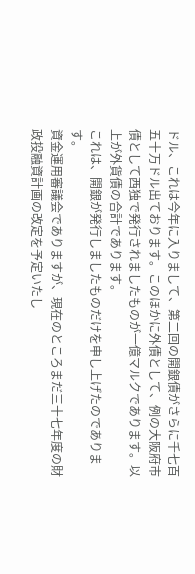ドル、これは今年に入りまして、第二回の開銀債がさらに千七百五十万ドル出ております。このほかに外債として、例の大阪府市債として西独で発行されましたものが一億マルクであります。以上が外貨債の合計であります。
これは、開銀が発行しましたものだけを申し上げたのであります。
資金運用審議会でありますが、現在のところまだ三十七年度の財政投融資計画の改定を予定いたし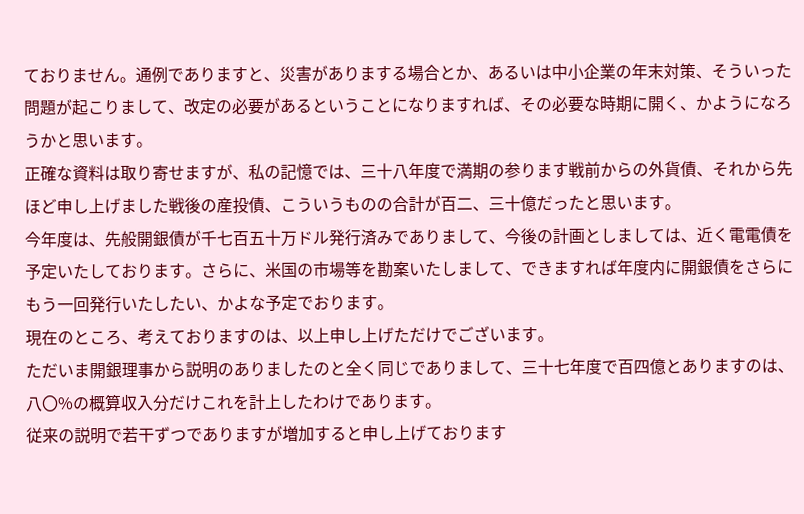ておりません。通例でありますと、災害がありまする場合とか、あるいは中小企業の年末対策、そういった問題が起こりまして、改定の必要があるということになりますれば、その必要な時期に開く、かようになろうかと思います。
正確な資料は取り寄せますが、私の記憶では、三十八年度で満期の参ります戦前からの外貨債、それから先ほど申し上げました戦後の産投債、こういうものの合計が百二、三十億だったと思います。
今年度は、先般開銀債が千七百五十万ドル発行済みでありまして、今後の計画としましては、近く電電債を予定いたしております。さらに、米国の市場等を勘案いたしまして、できますれば年度内に開銀債をさらにもう一回発行いたしたい、かよな予定でおります。
現在のところ、考えておりますのは、以上申し上げただけでございます。
ただいま開銀理事から説明のありましたのと全く同じでありまして、三十七年度で百四億とありますのは、八〇%の概算収入分だけこれを計上したわけであります。
従来の説明で若干ずつでありますが増加すると申し上げております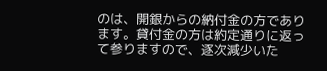のは、開銀からの納付金の方であります。貸付金の方は約定通りに返って参りますので、逐次減少いた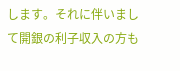します。それに伴いまして開銀の利子収入の方も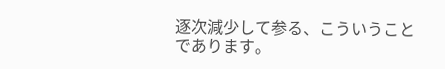逐次減少して参る、こういうことであります。